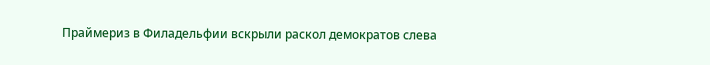Праймериз в Филадельфии вскрыли раскол демократов слева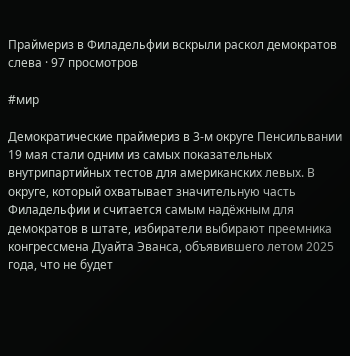Праймериз в Филадельфии вскрыли раскол демократов слева · 97 просмотров

#мир

Демократические праймериз в 3-м округе Пенсильвании 19 мая стали одним из самых показательных внутрипартийных тестов для американских левых. В округе, который охватывает значительную часть Филадельфии и считается самым надёжным для демократов в штате, избиратели выбирают преемника конгрессмена Дуайта Эванса, объявившего летом 2025 года, что не будет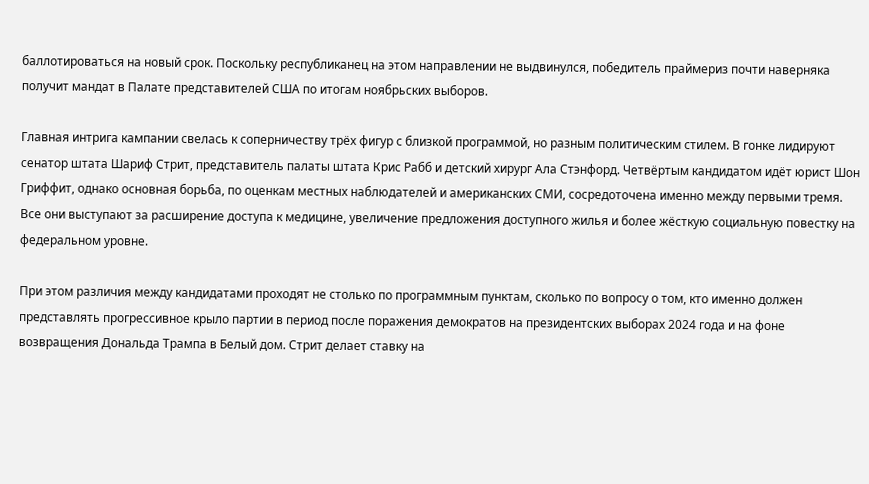баллотироваться на новый срок. Поскольку республиканец на этом направлении не выдвинулся, победитель праймериз почти наверняка получит мандат в Палате представителей США по итогам ноябрьских выборов.

Главная интрига кампании свелась к соперничеству трёх фигур с близкой программой, но разным политическим стилем. В гонке лидируют сенатор штата Шариф Стрит, представитель палаты штата Крис Рабб и детский хирург Ала Стэнфорд. Четвёртым кандидатом идёт юрист Шон Гриффит, однако основная борьба, по оценкам местных наблюдателей и американских СМИ, сосредоточена именно между первыми тремя. Все они выступают за расширение доступа к медицине, увеличение предложения доступного жилья и более жёсткую социальную повестку на федеральном уровне.

При этом различия между кандидатами проходят не столько по программным пунктам, сколько по вопросу о том, кто именно должен представлять прогрессивное крыло партии в период после поражения демократов на президентских выборах 2024 года и на фоне возвращения Дональда Трампа в Белый дом. Стрит делает ставку на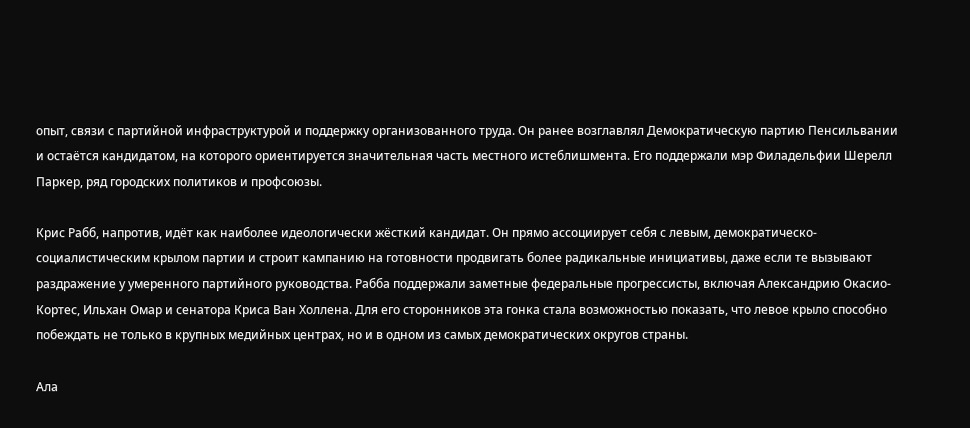опыт, связи с партийной инфраструктурой и поддержку организованного труда. Он ранее возглавлял Демократическую партию Пенсильвании и остаётся кандидатом, на которого ориентируется значительная часть местного истеблишмента. Его поддержали мэр Филадельфии Шерелл Паркер, ряд городских политиков и профсоюзы.

Крис Рабб, напротив, идёт как наиболее идеологически жёсткий кандидат. Он прямо ассоциирует себя с левым, демократическо-социалистическим крылом партии и строит кампанию на готовности продвигать более радикальные инициативы, даже если те вызывают раздражение у умеренного партийного руководства. Рабба поддержали заметные федеральные прогрессисты, включая Александрию Окасио-Кортес, Ильхан Омар и сенатора Криса Ван Холлена. Для его сторонников эта гонка стала возможностью показать, что левое крыло способно побеждать не только в крупных медийных центрах, но и в одном из самых демократических округов страны.

Ала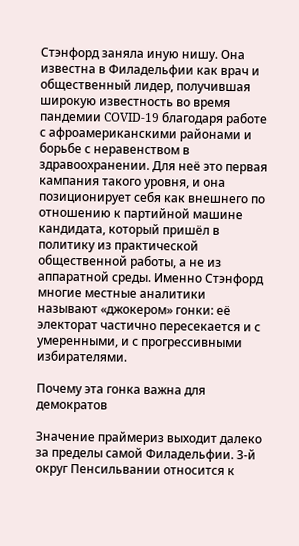Стэнфорд заняла иную нишу. Она известна в Филадельфии как врач и общественный лидер, получившая широкую известность во время пандемии COVID-19 благодаря работе с афроамериканскими районами и борьбе с неравенством в здравоохранении. Для неё это первая кампания такого уровня, и она позиционирует себя как внешнего по отношению к партийной машине кандидата, который пришёл в политику из практической общественной работы, а не из аппаратной среды. Именно Стэнфорд многие местные аналитики называют «джокером» гонки: её электорат частично пересекается и с умеренными, и с прогрессивными избирателями.

Почему эта гонка важна для демократов

Значение праймериз выходит далеко за пределы самой Филадельфии. 3-й округ Пенсильвании относится к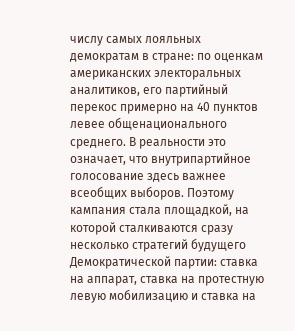числу самых лояльных демократам в стране: по оценкам американских электоральных аналитиков, его партийный перекос примерно на 40 пунктов левее общенационального среднего. В реальности это означает, что внутрипартийное голосование здесь важнее всеобщих выборов. Поэтому кампания стала площадкой, на которой сталкиваются сразу несколько стратегий будущего Демократической партии: ставка на аппарат, ставка на протестную левую мобилизацию и ставка на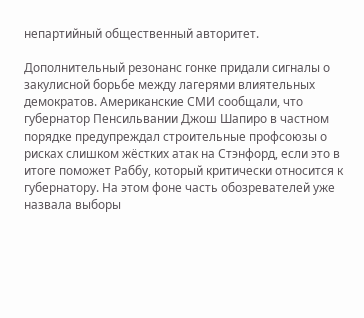непартийный общественный авторитет.

Дополнительный резонанс гонке придали сигналы о закулисной борьбе между лагерями влиятельных демократов. Американские СМИ сообщали, что губернатор Пенсильвании Джош Шапиро в частном порядке предупреждал строительные профсоюзы о рисках слишком жёстких атак на Стэнфорд, если это в итоге поможет Раббу, который критически относится к губернатору. На этом фоне часть обозревателей уже назвала выборы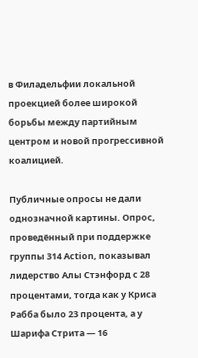в Филадельфии локальной проекцией более широкой борьбы между партийным центром и новой прогрессивной коалицией.

Публичные опросы не дали однозначной картины. Опрос, проведённый при поддержке группы 314 Action, показывал лидерство Алы Стэнфорд с 28 процентами, тогда как у Криса Рабба было 23 процента, а у Шарифа Стрита — 16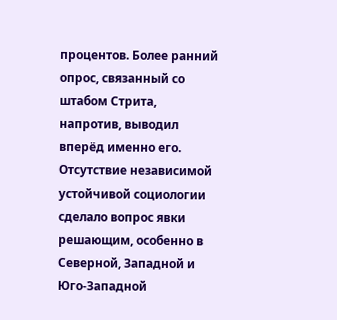процентов. Более ранний опрос, связанный со штабом Стрита, напротив, выводил вперёд именно его. Отсутствие независимой устойчивой социологии сделало вопрос явки решающим, особенно в Северной, Западной и Юго-Западной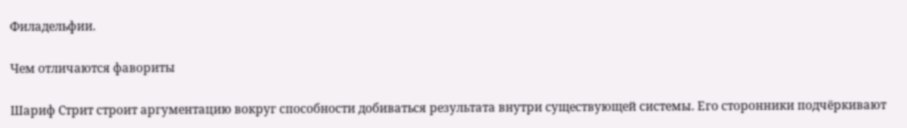Филадельфии.

Чем отличаются фавориты

Шариф Стрит строит аргументацию вокруг способности добиваться результата внутри существующей системы. Его сторонники подчёркивают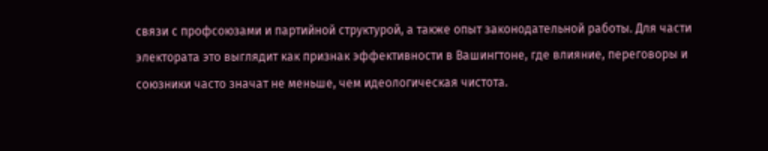связи с профсоюзами и партийной структурой, а также опыт законодательной работы. Для части электората это выглядит как признак эффективности в Вашингтоне, где влияние, переговоры и союзники часто значат не меньше, чем идеологическая чистота.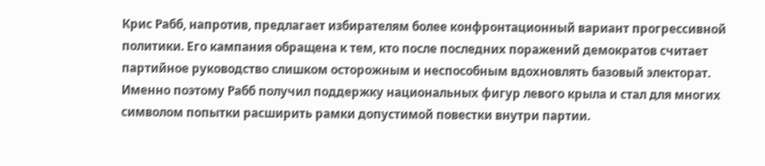Крис Рабб, напротив, предлагает избирателям более конфронтационный вариант прогрессивной политики. Его кампания обращена к тем, кто после последних поражений демократов считает партийное руководство слишком осторожным и неспособным вдохновлять базовый электорат. Именно поэтому Рабб получил поддержку национальных фигур левого крыла и стал для многих символом попытки расширить рамки допустимой повестки внутри партии.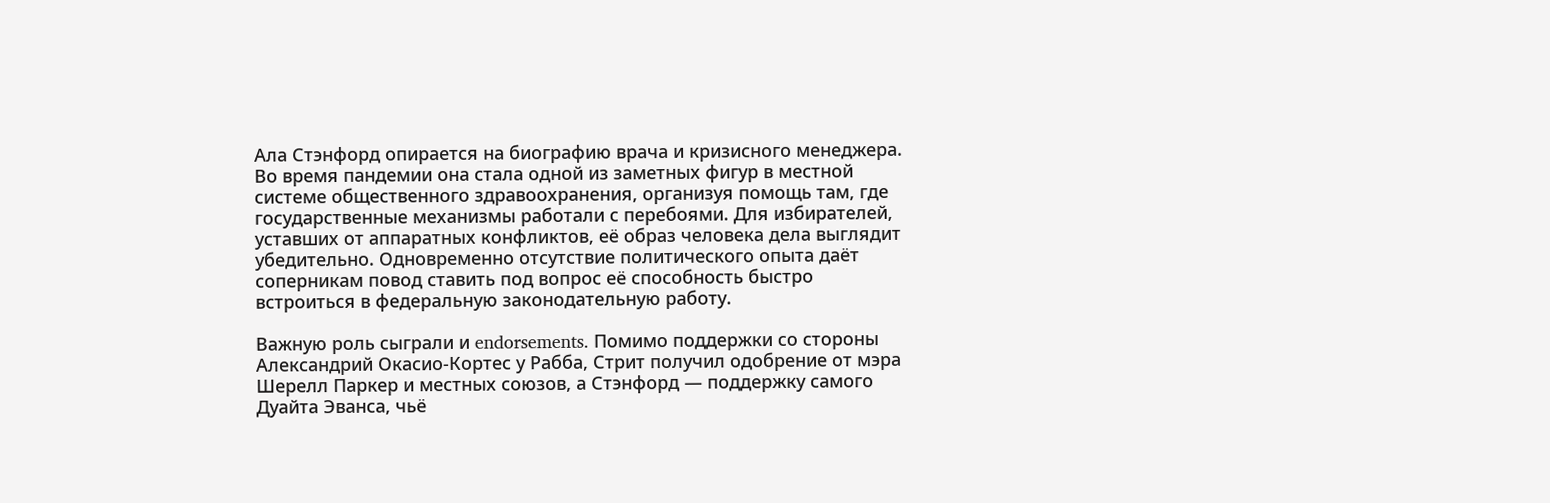Ала Стэнфорд опирается на биографию врача и кризисного менеджера. Во время пандемии она стала одной из заметных фигур в местной системе общественного здравоохранения, организуя помощь там, где государственные механизмы работали с перебоями. Для избирателей, уставших от аппаратных конфликтов, её образ человека дела выглядит убедительно. Одновременно отсутствие политического опыта даёт соперникам повод ставить под вопрос её способность быстро встроиться в федеральную законодательную работу.

Важную роль сыграли и endorsements. Помимо поддержки со стороны Александрий Окасио-Кортес у Рабба, Стрит получил одобрение от мэра Шерелл Паркер и местных союзов, а Стэнфорд — поддержку самого Дуайта Эванса, чьё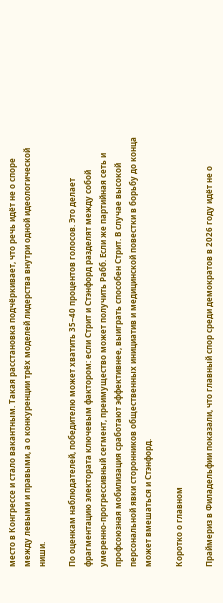место в Конгрессе и стало вакантным. Такая расстановка подчёркивает, что речь идёт не о споре между левыми и правыми, а о конкуренции трёх моделей лидерства внутри одной идеологической ниши.

По оценкам наблюдателей, победителю может хватить 35–40 процентов голосов. Это делает фрагментацию электората ключевым фактором: если Стрит и Стэнфорд разделят между собой умеренно-прогрессивный сегмент, преимущество может получить Рабб. Если же партийная сеть и профсоюзная мобилизация сработают эффективнее, выиграть способен Стрит. В случае высокой персональной явки сторонников общественных инициатив и медицинской повестки в борьбу до конца может вмешаться и Стэнфорд.

Коротко о главном

Праймериз в Филадельфии показали, что главный спор среди демократов в 2026 году идёт не о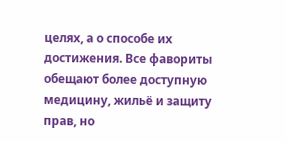целях, а о способе их достижения. Все фавориты обещают более доступную медицину, жильё и защиту прав, но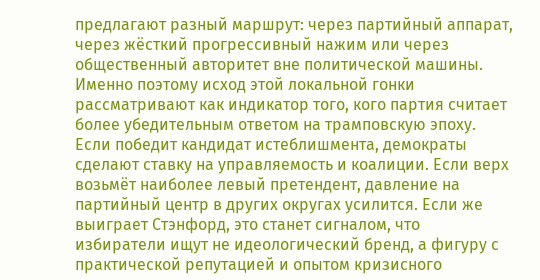предлагают разный маршрут: через партийный аппарат, через жёсткий прогрессивный нажим или через общественный авторитет вне политической машины. Именно поэтому исход этой локальной гонки рассматривают как индикатор того, кого партия считает более убедительным ответом на трамповскую эпоху. Если победит кандидат истеблишмента, демократы сделают ставку на управляемость и коалиции. Если верх возьмёт наиболее левый претендент, давление на партийный центр в других округах усилится. Если же выиграет Стэнфорд, это станет сигналом, что избиратели ищут не идеологический бренд, а фигуру с практической репутацией и опытом кризисного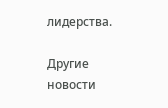лидерства.

Другие новости